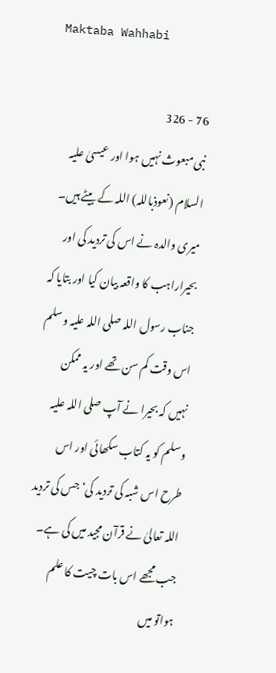Maktaba Wahhabi

76 - 326
نبی مبعوث نہیں ہوا اور عیسیٰ علیہ السلام (نعوذباللہ) اللہ کے بیٹے ہیں۔ میری والدہ نے اس کی تردید کی اور بحیراراہب کا واقعہ بیان کیا اور بتایا کہ جناب رسول اللہ صلی اللہ علیہ وسلم اس وقت کم سن تھے اور یہ ممکن نہیں کہ بحیرا نے آپ صلی اللہ علیہ وسلم کو یہ کتاب سکھائی اور اس طرح اس شبہ کی تردید کی‘ جس کی تردید اللہ تعالیٰ نے قرآن مجید میں کی ہے۔ جب مجھے اس بات چیت کا علم ہواتو میں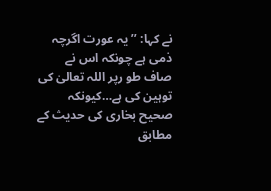نے کہا: ’’یہ عورت اگرچہ ذمی ہے چونکہ اس نے صاف طو رپر اللہ تعالیٰ کی توہین کی ہے…کیونکہ صحیح بخاری کی حدیث کے مطابق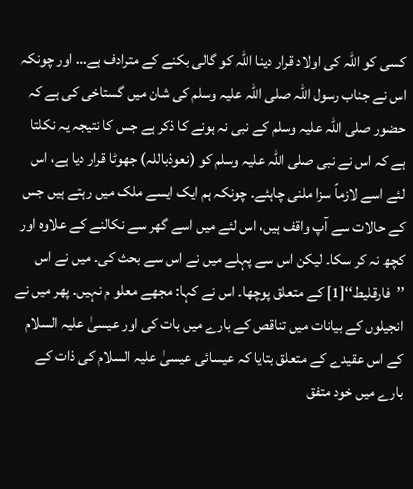کسی کو اللہ کی اولاد قرار دینا اللہ کو گالی بکنے کے مترادف ہے… اور چونکہ اس نے جناب رسول اللہ صلی اللہ علیہ وسلم کی شان میں گستاخی کی ہے کہ حضور صلی اللہ علیہ وسلم کے نبی نہ ہونے کا ذکر ہے جس کا نتیجہ یہ نکلتا ہے کہ اس نے نبی صلی اللہ علیہ وسلم کو (نعوذباللہ) جھوٹا قرار دیا ہے، اس لئے اسے لازماً سزا ملنی چاہئے۔ چونکہ ہم ایک ایسے ملک میں رہتے ہیں جس کے حالات سے آپ واقف ہیں، اس لئے میں اسے گھر سے نکالنے کے علاوہ اور کچھ نہ کر سکا۔ لیکن اس سے پہلے میں نے اس سے بحث کی۔ میں نے اس ’’فارقلیط‘‘[1] کے متعلق پوچھا۔ اس نے کہا: مجھے معلو م نہیں۔ پھر میں نے انجیلوں کے بیانات میں تناقص کے بارے میں بات کی اور عیسیٰ علیہ السلام کے اس عقیدے کے متعلق بتایا کہ عیسائی عیسیٰ علیہ السلام کی ذات کے بارے میں خود متفق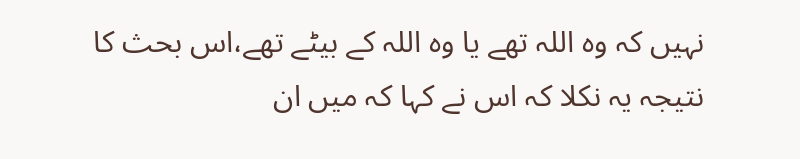نہیں کہ وہ اللہ تھے یا وہ اللہ کے بیٹے تھے،اس بحث کا نتیجہ یہ نکلا کہ اس نے کہا کہ میں ان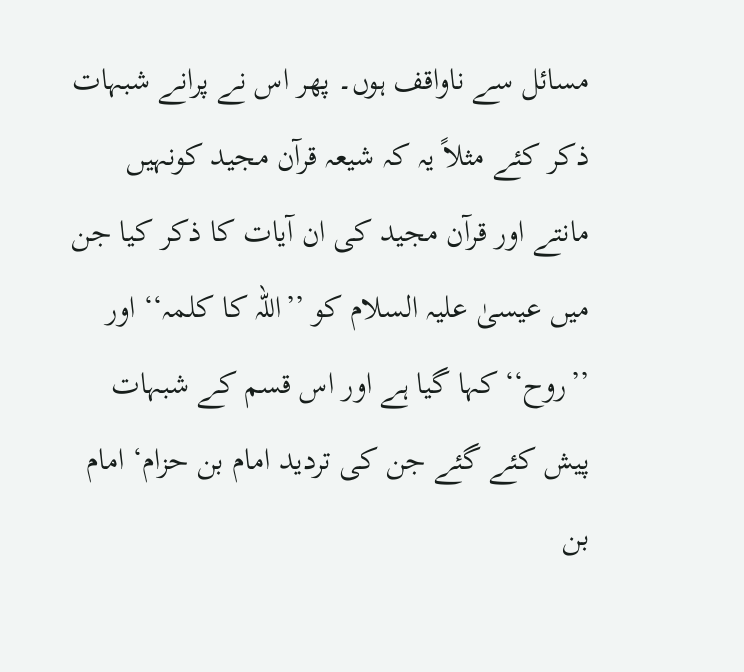مسائل سے ناواقف ہوں۔ پھر اس نے پرانے شبہات ذکر کئے مثلاً یہ کہ شیعہ قرآن مجید کونہیں مانتے اور قرآن مجید کی ان آیات کا ذکر کیا جن میں عیسیٰ علیہ السلام کو ’’اللہ کا کلمہ‘‘ اور ’’روح‘‘ کہا گیا ہے اور اس قسم کے شبہات پیش کئے گئے جن کی تردید امام بن حزام‘ امام بن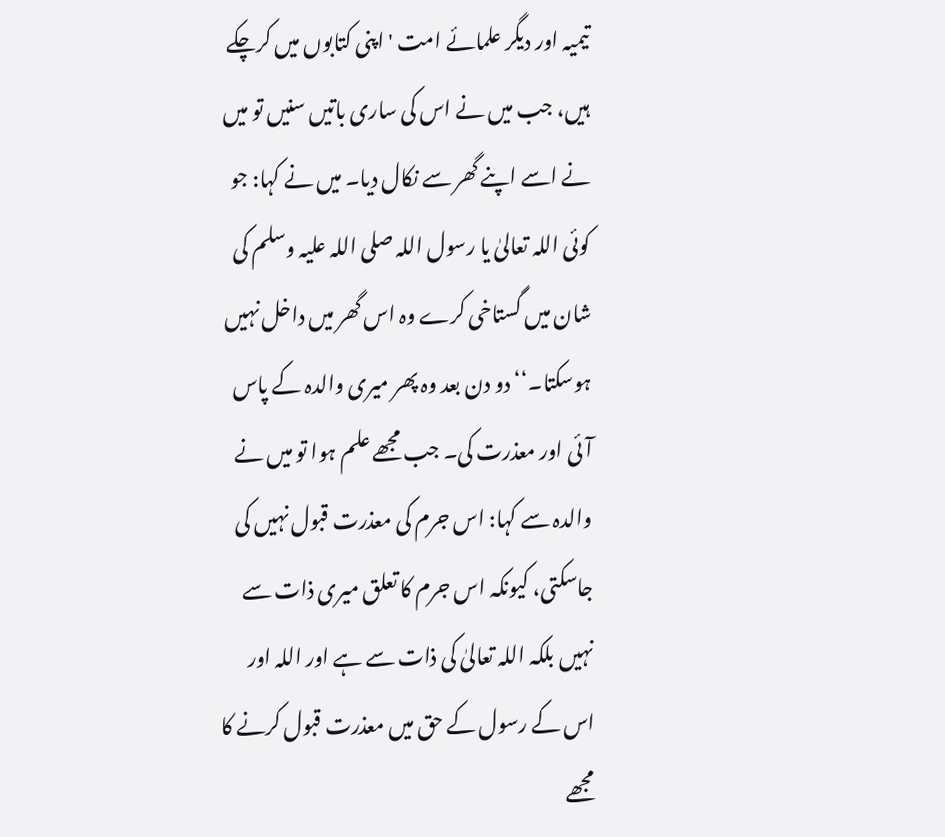تیمیہ اور دیگر علمائے امت ' اپنی کتابوں میں کرچکے ہیں، جب میں نے اس کی ساری باتیں سنیں تو میں نے اسے اپنے گھر سے نکال دیا۔ میں نے کہا: جو کوئی اللہ تعالیٰ یا رسول اللہ صلی اللہ علیہ وسلم کی شان میں گستاخی کرے وہ اس گھر میں داخل نہیں ہوسکتا۔‘‘ دو دن بعد وہ پھر میری والدہ کے پاس آئی اور معذرت کی۔ جب مجھے علم ہوا تو میں نے والدہ سے کہا: اس جرم کی معذرت قبول نہیں کی جاسکتی، کیونکہ اس جرم کا تعلق میری ذات سے نہیں بلکہ اللہ تعالیٰ کی ذات سے ہے اور اللہ اور اس کے رسول کے حق میں معذرت قبول کرنے کا مجھے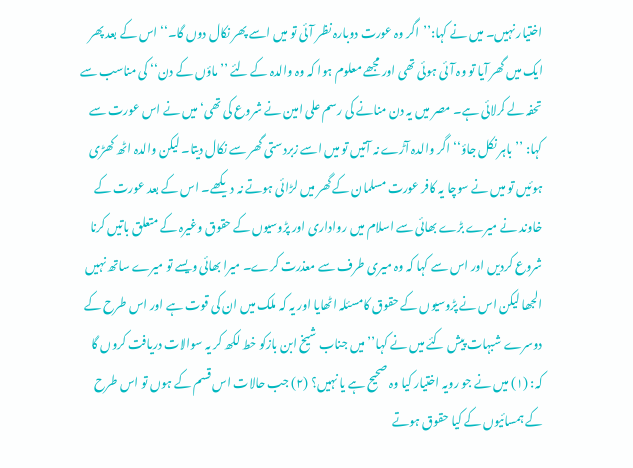اختیار نہیں۔ میں نے کہا:’’اگر وہ عورت دوبارہ نظر آئی تو میں اسے پھر نکال دوں گا۔‘‘ اس کے بعد پھر ایک میں گھر آیا تو وہ آئی ہوئی تھی اور مجھے معلوم ہوا کہ وہ والدہ کے لئے ’’ماؤں کے دن‘‘ کی مناسب سے تحفہ لے کرلائی ہے۔ مصر میں یہ دن منانے کی رسم علی امین نے شروع کی تھی‘ میں نے اس عورت سے کہا: ’’باہر نکل جاؤ‘‘ اگر والدہ آڑے نہ آتیں تو میں اسے زبردستی گھر سے نکال دیتا۔ لیکن والدہ اٹھ کھڑی ہوئیں تو میں نے سوچا یہ کافر عورت مسلمان کے گھر میں لڑائی ہوتے نہ دیکھے۔ اس کے بعد عورت کے خاوند نے میرے بڑے بھائی سے اسلام میں رواداری اور پڑوسیوں کے حقوق وغیرہ کے متعلق باتیں کرنا شروع کردیں اور اس سے کہا کہ وہ میری طرف سے معذرت کرے۔ میرا بھائی ویسے تو میرے ساتھ نہیں الجھا لیکن اس نے پڑوسیوں کے حقوق کامسئلہ اٹھایا اور یہ کہ ملک میں ان کی قوت ہے اور اس طرح کے دوسرے شبہات پیش کئے میں نے کہا’’میں جناب شیخ ابن بازکو خط لکھ کر یہ سوالات دریافت کروں گا کہ: (۱) میں نے جو رویہ اختیار کیا وہ صحیح ہے یا نہیں؟ (۲) جب حالات اس قسم کے ہوں تو اس طرح کے ہمسائیوں کے کیا حقوق ہوتے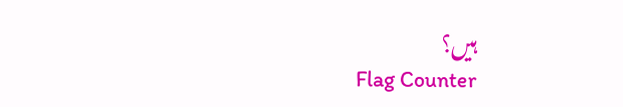ہیں؟
Flag Counter